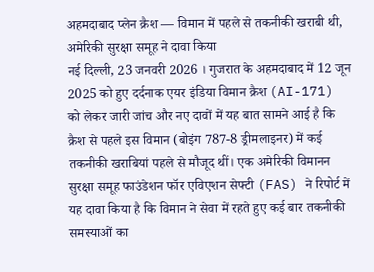अहमदाबाद प्लेन क्रैश — विमान में पहले से तकनीकी खराबी थी, अमेरिकी सुरक्षा समूह ने दावा किया
नई दिल्ली, 23 जनवरी 2026 । गुजरात के अहमदाबाद में 12 जून 2025 को हुए दर्दनाक एयर इंडिया विमान क्रैश (AI-171) को लेकर जारी जांच और नए दावों में यह बात सामने आई है कि क्रैश से पहले इस विमान (बोइंग 787-8 ड्रीमलाइनर) में कई तकनीकी खराबियां पहले से मौजूद थीं। एक अमेरिकी विमानन सुरक्षा समूह फाउंडेशन फॉर एविएशन सेफ्टी (FAS) ने रिपोर्ट में यह दावा किया है कि विमान ने सेवा में रहते हुए कई बार तकनीकी समस्याओं का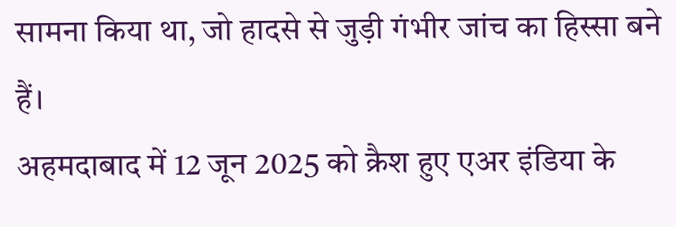सामना किया था, जो हादसे से जुड़ी गंभीर जांच का हिस्सा बने हैं।
अहमदाबाद में 12 जून 2025 को क्रैश हुए एअर इंडिया के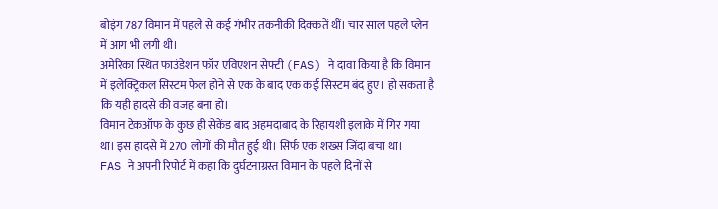बोइंग 787 विमान में पहले से कई गंभीर तकनीकी दिक्कतें थीं। चार साल पहले प्लेन में आग भी लगी थी।
अमेरिका स्थित फाउंडेशन फॉर एविएशन सेफ्टी (FAS) ने दावा किया है कि विमान में इलेक्ट्रिकल सिस्टम फेल होने से एक के बाद एक कई सिस्टम बंद हुए। हो सकता है कि यही हादसे की वजह बना हो।
विमान टेकऑफ के कुछ ही सेकेंड बाद अहमदाबाद के रिहायशी इलाके में गिर गया था। इस हादसे में 270 लोगों की मौत हुई थी। सिर्फ एक शख्स जिंदा बचा था।
FAS ने अपनी रिपोर्ट में कहा कि दुर्घटनाग्रस्त विमान के पहले दिनों से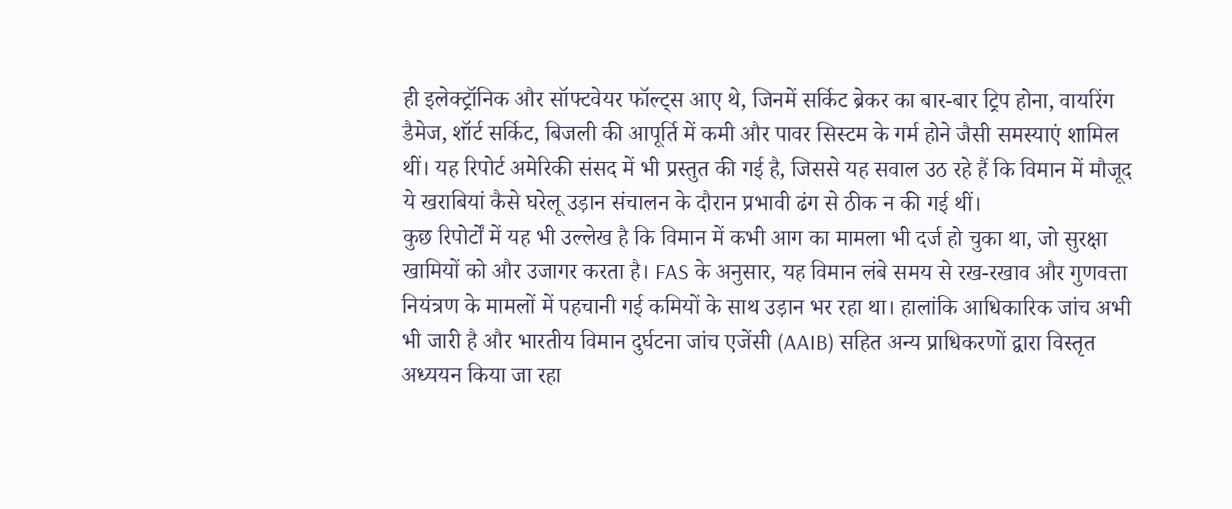ही इलेक्ट्रॉनिक और सॉफ्टवेयर फॉल्ट्स आए थे, जिनमें सर्किट ब्रेकर का बार-बार ट्रिप होना, वायरिंग डैमेज, शॉर्ट सर्किट, बिजली की आपूर्ति में कमी और पावर सिस्टम के गर्म होने जैसी समस्याएं शामिल थीं। यह रिपोर्ट अमेरिकी संसद में भी प्रस्तुत की गई है, जिससे यह सवाल उठ रहे हैं कि विमान में मौजूद ये खराबियां कैसे घरेलू उड़ान संचालन के दौरान प्रभावी ढंग से ठीक न की गई थीं।
कुछ रिपोर्टों में यह भी उल्लेख है कि विमान में कभी आग का मामला भी दर्ज हो चुका था, जो सुरक्षा खामियों को और उजागर करता है। FAS के अनुसार, यह विमान लंबे समय से रख-रखाव और गुणवत्ता नियंत्रण के मामलों में पहचानी गई कमियों के साथ उड़ान भर रहा था। हालांकि आधिकारिक जांच अभी भी जारी है और भारतीय विमान दुर्घटना जांच एजेंसी (AAIB) सहित अन्य प्राधिकरणों द्वारा विस्तृत अध्ययन किया जा रहा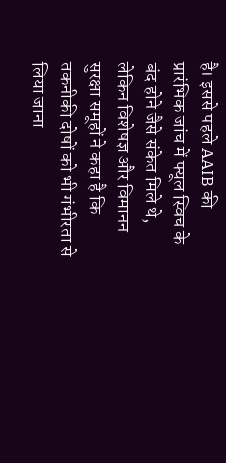है। इससे पहले AAIB की प्रारंभिक जांच में फ्यूल स्विच के बंद होने जैसे संकेत मिले थे, लेकिन विशेषज्ञ और विमानन सुरक्षा समूहों ने कहा है कि तकनीकी दोषों को भी गंभीरता से लिया जाना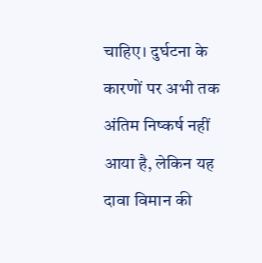चाहिए। दुर्घटना के कारणों पर अभी तक अंतिम निष्कर्ष नहीं आया है, लेकिन यह दावा विमान की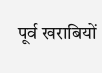पूर्व खराबियों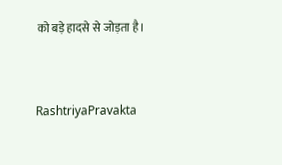को बड़े हादसे से जोड़ता है।


RashtriyaPravakta